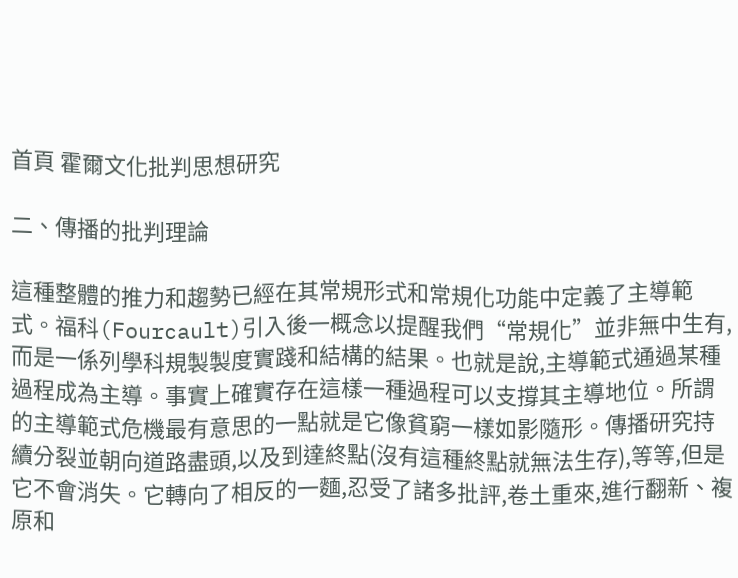首頁 霍爾文化批判思想研究

二、傳播的批判理論

這種整體的推力和趨勢已經在其常規形式和常規化功能中定義了主導範式。福科(Fourcault)引入後一概念以提醒我們“常規化”並非無中生有,而是一係列學科規製製度實踐和結構的結果。也就是說,主導範式通過某種過程成為主導。事實上確實存在這樣一種過程可以支撐其主導地位。所謂的主導範式危機最有意思的一點就是它像貧窮一樣如影隨形。傳播研究持續分裂並朝向道路盡頭,以及到達終點(沒有這種終點就無法生存),等等,但是它不會消失。它轉向了相反的一麵,忍受了諸多批評,卷土重來,進行翻新、複原和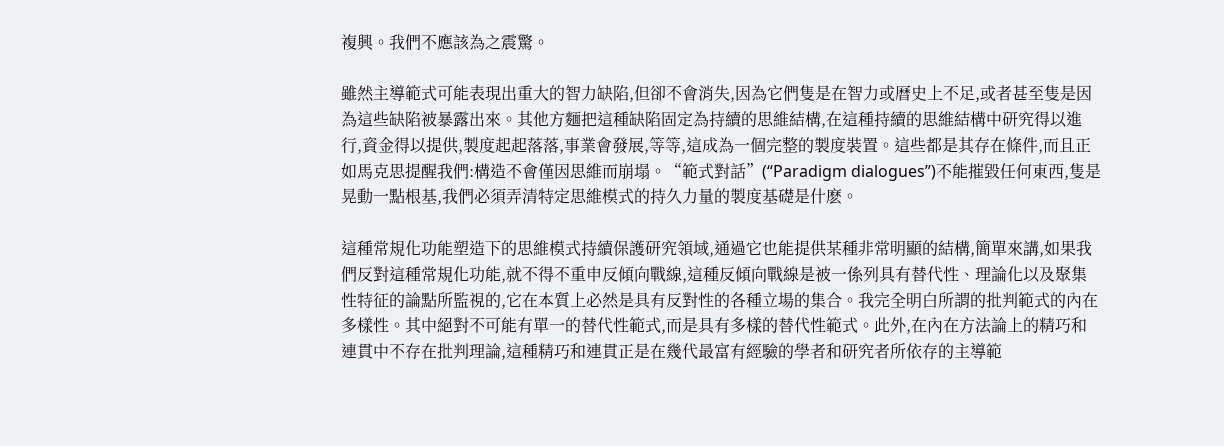複興。我們不應該為之震驚。

雖然主導範式可能表現出重大的智力缺陷,但卻不會消失,因為它們隻是在智力或曆史上不足,或者甚至隻是因為這些缺陷被暴露出來。其他方麵把這種缺陷固定為持續的思維結構,在這種持續的思維結構中研究得以進行,資金得以提供,製度起起落落,事業會發展,等等,這成為一個完整的製度裝置。這些都是其存在條件,而且正如馬克思提醒我們:構造不會僅因思維而崩塌。“範式對話”(“Paradigm dialogues”)不能摧毀任何東西,隻是晃動一點根基,我們必須弄清特定思維模式的持久力量的製度基礎是什麽。

這種常規化功能塑造下的思維模式持續保護研究領域,通過它也能提供某種非常明顯的結構,簡單來講,如果我們反對這種常規化功能,就不得不重申反傾向戰線,這種反傾向戰線是被一係列具有替代性、理論化以及聚集性特征的論點所監視的,它在本質上必然是具有反對性的各種立場的集合。我完全明白所謂的批判範式的內在多樣性。其中絕對不可能有單一的替代性範式,而是具有多樣的替代性範式。此外,在內在方法論上的精巧和連貫中不存在批判理論,這種精巧和連貫正是在幾代最富有經驗的學者和研究者所依存的主導範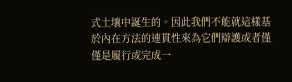式土壤中誕生的。因此我們不能就這樣基於內在方法的連貫性來為它們辯護或者僅僅是履行或完成一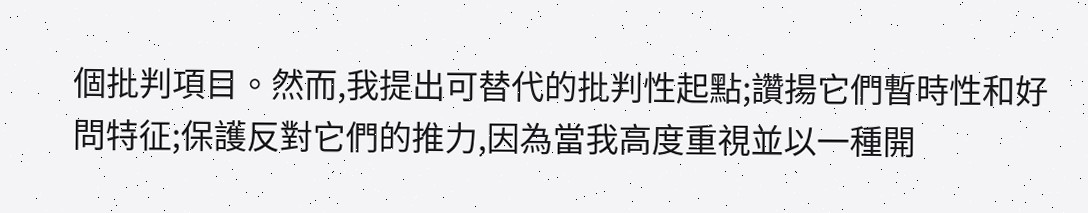個批判項目。然而,我提出可替代的批判性起點;讚揚它們暫時性和好問特征;保護反對它們的推力,因為當我高度重視並以一種開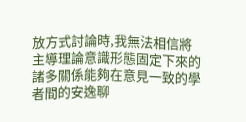放方式討論時,我無法相信將主導理論意識形態固定下來的諸多關係能夠在意見一致的學者間的安逸聊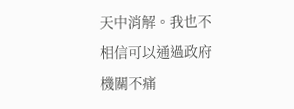天中消解。我也不相信可以通過政府機關不痛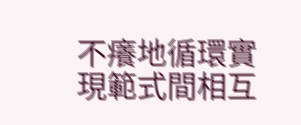不癢地循環實現範式間相互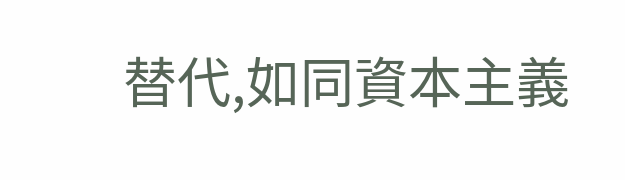替代,如同資本主義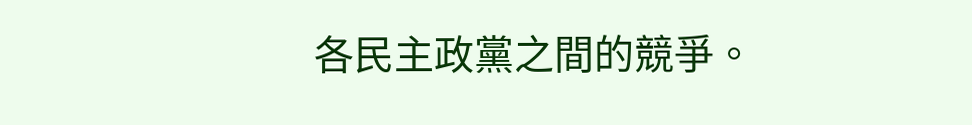各民主政黨之間的競爭。